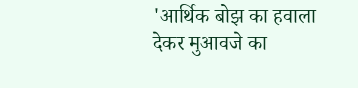'आर्थिक बोझ का हवाला देकर मुआवजे का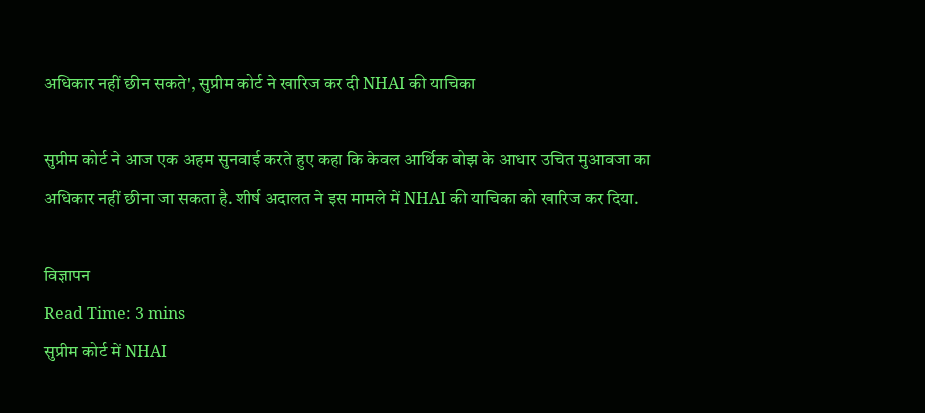अधिकार नहीं छीन सकते', सुप्रीम कोर्ट ने खारिज कर दी NHAI की याचिका

सुप्रीम कोर्ट ने आज एक अहम सुनवाई करते हुए कहा कि केवल आर्थिक बोझ के आधार उचित मुआवजा का अधिकार नहीं छीना जा सकता है. शीर्ष अदालत ने इस मामले में NHAI की याचिका को खारिज कर दिया.

विज्ञापन
Read Time: 3 mins
सुप्रीम कोर्ट में NHAI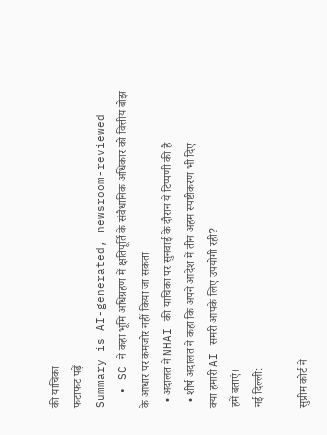की याचिका
फटाफट पढ़ें
Summary is AI-generated, newsroom-reviewed
  • SC ने कहा भूमि अधिग्रहण में क्षतिपूर्ति के संवैधानिक अधिकार को वित्तीय बोझ के आधार पर कमजोर नहीं किया जा सकता
  • अदालत ने NHAI की याचिका पर सुनवाई के दौरान ये टिप्पणी की है
  • शीर्ष अदालत ने कहा कि अपने आदेश में तीन अहम स्पष्टीकरण भी दिए
क्या हमारी AI समरी आपके लिए उपयोगी रही?
हमें बताएं।
नई दिल्ली:

सुप्रीम कोर्ट ने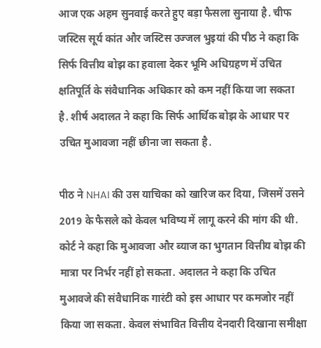आज एक अहम सुनवाई करते हुए बड़ा फैसला सुनाया है. चीफ जस्टिस सूर्य कांत और जस्टिस उज्जल भुइयां की पीठ ने कहा कि सिर्फ वित्तीय बोझ का हवाला देकर भूमि अधिग्रहण में उचित क्षतिपूर्ति के संवैधानिक अधिकार को कम नहीं किया जा सकता है. शीर्ष अदालत ने कहा कि सिर्फ आर्थिक बोझ के आधार पर उचित मुआवजा नहीं छीना जा सकता है.

पीठ ने NHAI की उस याचिका को खारिज कर दिया, जिसमें उसने 2019 के फैसले को केवल भविष्य में लागू करने की मांग की थी. कोर्ट ने कहा कि मुआवजा और ब्याज का भुगतान वित्तीय बोझ की मात्रा पर निर्भर नहीं हो सकता. अदालत ने कहा कि उचित मुआवजे की संवैधानिक गारंटी को इस आधार पर कमजोर नहीं किया जा सकता. केवल संभावित वित्तीय देनदारी दिखाना समीक्षा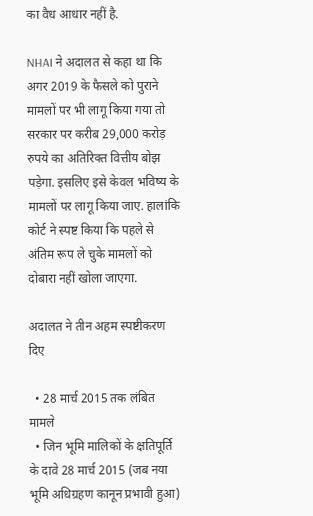का वैध आधार नहीं है.

NHAI ने अदालत से कहा था कि अगर 2019 के फैसले को पुराने मामलों पर भी लागू किया गया तो सरकार पर करीब 29,000 करोड़ रुपये का अतिरिक्त वित्तीय बोझ पड़ेगा. इसलिए इसे केवल भविष्य के मामलों पर लागू किया जाए. हालांकि कोर्ट ने स्पष्ट किया कि पहले से अंतिम रूप ले चुके मामलों को दोबारा नहीं खोला जाएगा.

अदालत ने तीन अहम स्पष्टीकरण दिए

  • 28 मार्च 2015 तक लंबित मामले
  • जिन भूमि मालिकों के क्षतिपूर्ति के दावे 28 मार्च 2015 (जब नया भूमि अधिग्रहण कानून प्रभावी हुआ)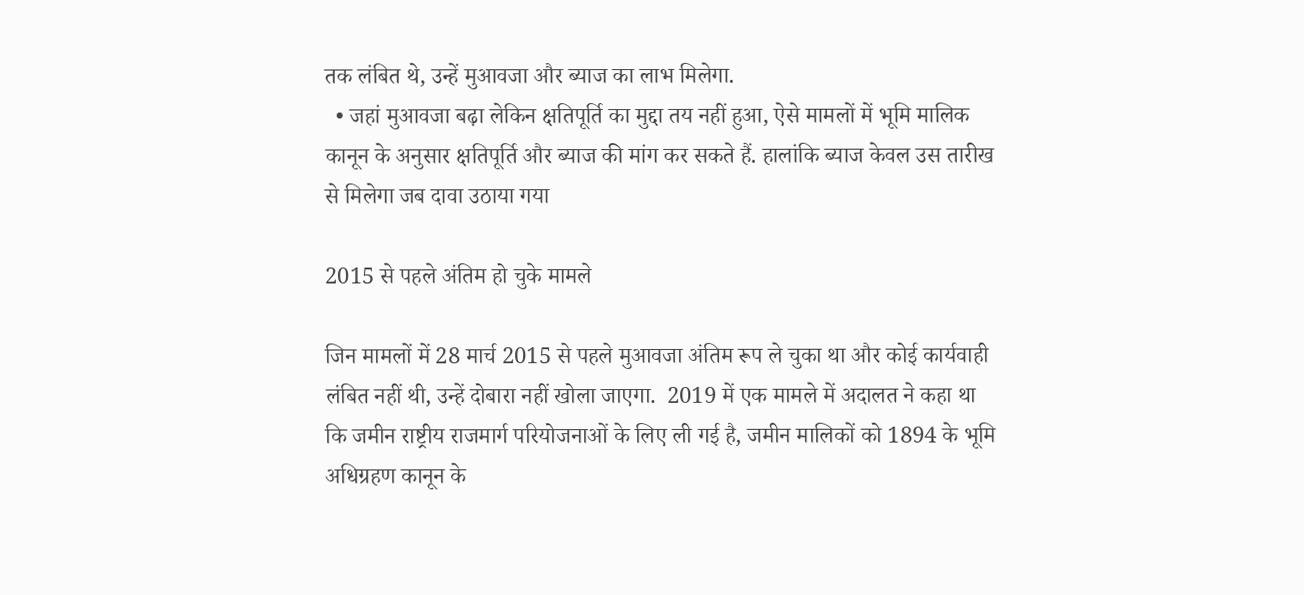तक लंबित थे, उन्हें मुआवजा और ब्याज का लाभ मिलेगा.
  • जहां मुआवजा बढ़ा लेकिन क्षतिपूर्ति का मुद्दा तय नहीं हुआ, ऐसे मामलों में भूमि मालिक कानून के अनुसार क्षतिपूर्ति और ब्याज की मांग कर सकते हैं. हालांकि ब्याज केवल उस तारीख से मिलेगा जब दावा उठाया गया

2015 से पहले अंतिम हो चुके मामले

जिन मामलों में 28 मार्च 2015 से पहले मुआवजा अंतिम रूप ले चुका था और कोई कार्यवाही लंबित नहीं थी, उन्हें दोबारा नहीं खोला जाएगा.  2019 में एक मामले में अदालत ने कहा था कि जमीन राष्ट्रीय राजमार्ग परियोजनाओं के लिए ली गई है, जमीन मालिकों को 1894 के भूमि अधिग्रहण कानून के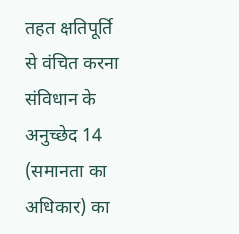तहत क्षतिपूर्ति से वंचित करना संविधान के अनुच्छेद 14 (समानता का अधिकार) का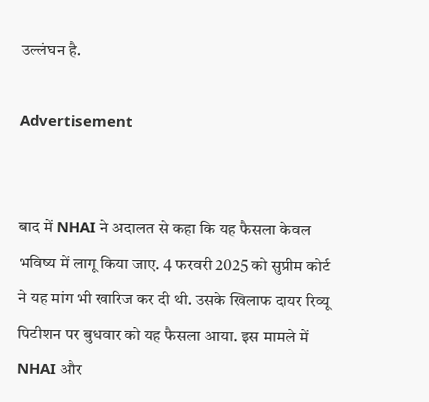उल्लंघन है.

Advertisement


बाद में NHAI ने अदालत से कहा कि यह फैसला केवल भविष्य में लागू किया जाए. 4 फरवरी 2025 को सुप्रीम कोर्ट ने यह मांग भी खारिज कर दी थी. उसके खिलाफ दायर रिव्यू पिटीशन पर बुधवार को यह फैसला आया. इस मामले में NHAI और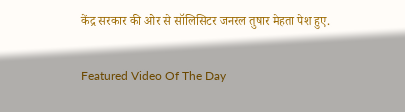केंद्र सरकार की ओर से सॉलिसिटर जनरल तुषार मेहता पेश हुए.

Featured Video Of The Day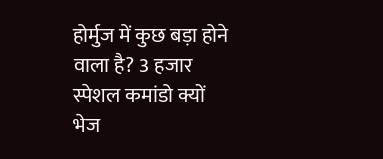होर्मुज में कुछ बड़ा होने वाला है? 3 हजार स्पेशल कमांडो क्यों भेज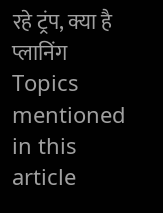रहे ट्रंप, क्या है प्लानिंग
Topics mentioned in this article